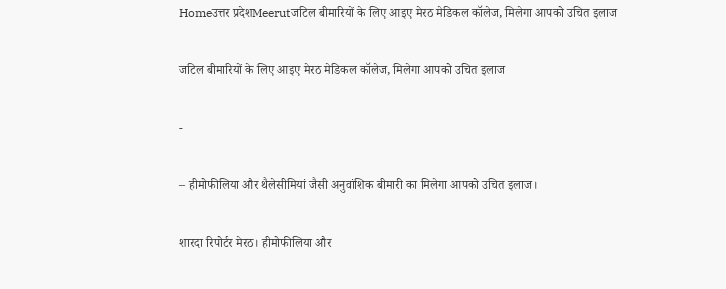Homeउत्तर प्रदेशMeerutजटिल बीमारियों के लिए आइए मेरठ मेडिकल कॉलेज, मिलेगा आपको उचित इलाज

जटिल बीमारियों के लिए आइए मेरठ मेडिकल कॉलेज, मिलेगा आपको उचित इलाज

-

– हीमोफीलिया और थैलेसीमियां जैसी अनुवांशिक बीमारी का मिलेगा आपको उचित इलाज।

शारदा रिपोर्टर मेरठ। हीमोफीलिया और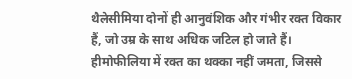थैलेसीमिया दोनों ही आनुवंशिक और गंभीर रक्त विकार हैं, जो उम्र के साथ अधिक जटिल हो जाते हैं। हीमोफीलिया में रक्त का थक्का नहीं जमता, जिससे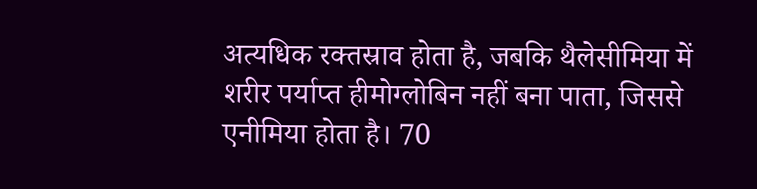अत्यधिक रक्तस्राव होता है, जबकि थैलेसीमिया में शरीर पर्याप्त हीमोग्लोबिन नहीं बना पाता, जिससे एनीमिया होता है। 70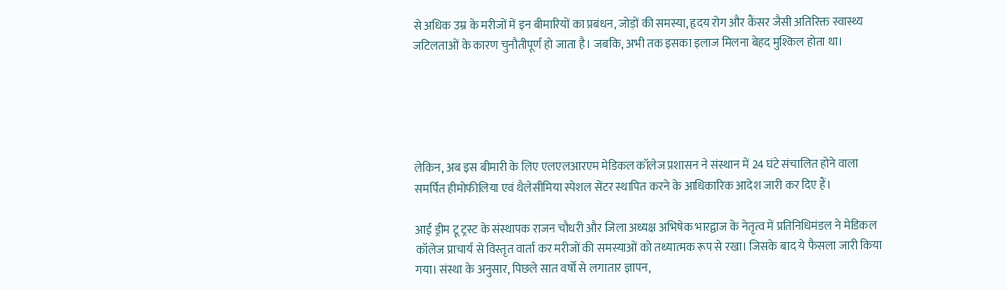से अधिक उम्र के मरीजों में इन बीमारियों का प्रबंधन, जोड़ों की समस्या, हृदय रोग और कैंसर जैसी अतिरिक्त स्वास्थ्य जटिलताओं के कारण चुनौतीपूर्ण हो जाता है। जबकि, अभी तक इसका इलाज मिलना बेहद मुश्किल होता था।





लेकिन, अब इस बीमारी के लिए एलएलआरएम मेडिकल कॉलेज प्रशासन ने संस्थान में 24 घंटे संचालित होने वाला समर्पित हीमोफीलिया एवं थैलेसीमिया स्पेशल सेंटर स्थापित करने के आधिकारिक आदेश जारी कर दिए हैं।

आई ड्रीम टू ट्रस्ट के संस्थापक राजन चौधरी और जिला अध्यक्ष अभिषेक भारद्वाज के नेतृत्व में प्रतिनिधिमंडल ने मेडिकल कॉलेज प्राचार्य से विस्तृत वार्ता कर मरीजों की समस्याओं को तथ्यात्मक रूप से रखा। जिसके बाद ये फैसला जारी किया गया। संस्था के अनुसार, पिछले सात वर्षों से लगातार ज्ञापन,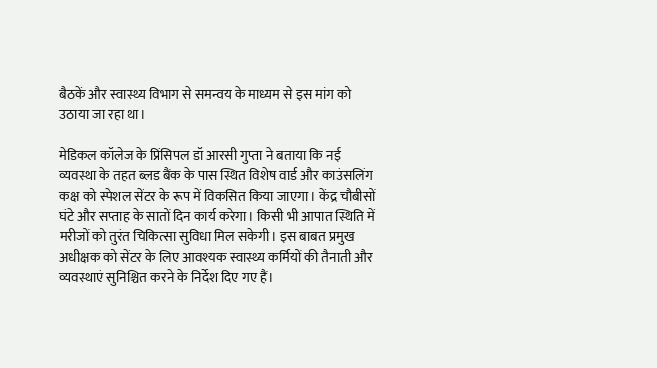बैठकें और स्वास्थ्य विभाग से समन्वय के माध्यम से इस मांग को उठाया जा रहा था।

मेडिकल कॉलेज के प्रिंसिपल डॉ आरसी गुप्ता ने बताया कि नई व्यवस्था के तहत ब्लड बैंक के पास स्थित विशेष वार्ड और काउंसलिंग कक्ष को स्पेशल सेंटर के रूप में विकसित किया जाएगा। केंद्र चौबीसों घंटे और सप्ताह के सातों दिन कार्य करेगा। किसी भी आपात स्थिति में मरीजों को तुरंत चिकित्सा सुविधा मिल सकेगी। इस बाबत प्रमुख अधीक्षक को सेंटर के लिए आवश्यक स्वास्थ्य कर्मियों की तैनाती और व्यवस्थाएं सुनिश्चित करने के निर्देश दिए गए हैं।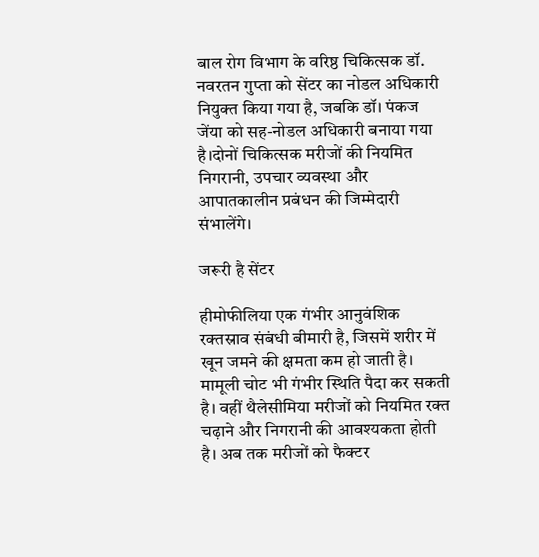बाल रोग विभाग के वरिष्ठ चिकित्सक डॉ. नवरतन गुप्ता को सेंटर का नोडल अधिकारी नियुक्त किया गया है, जबकि डॉ। पंकज जेंया को सह-नोडल अधिकारी बनाया गया है।दोनों चिकित्सक मरीजों की नियमित निगरानी, उपचार व्यवस्था और आपातकालीन प्रबंधन की जिम्मेदारी संभालेंगे।

जरूरी है सेंटर

हीमोफीलिया एक गंभीर आनुवंशिक रक्तस्राव संबंधी बीमारी है, जिसमें शरीर में खून जमने की क्षमता कम हो जाती है। मामूली चोट भी गंभीर स्थिति पैदा कर सकती है। वहीं थैलेसीमिया मरीजों को नियमित रक्त चढ़ाने और निगरानी की आवश्यकता होती है। अब तक मरीजों को फैक्टर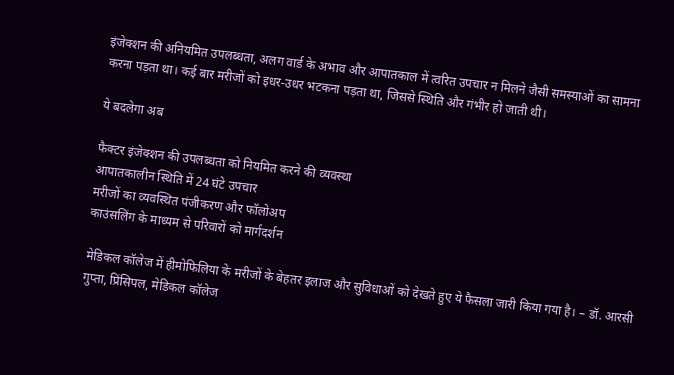इंजेक्शन की अनियमित उपलब्धता, अलग वार्ड के अभाव और आपातकाल में त्वरित उपचार न मिलने जैसी समस्याओं का सामना करना पड़ता था। कई बार मरीजों को इधर-उधर भटकना पड़ता था, जिससे स्थिति और गंभीर हो जाती थी।

ये बदलेगा अब

फैक्टर इंजेक्शन की उपलब्धता को नियमित करने की व्यवस्था
आपातकालीन स्थिति में 24 घंटे उपचार
मरीजों का व्यवस्थित पंजीकरण और फॉलोअप
काउंसलिंग के माध्यम से परिवारों को मार्गदर्शन

मेडिकल कॉलेज में हीमोफिलिया के मरीजों के बेहतर इलाज और सुविधाओं को देखते हुए ये फैसला जारी किया गया है। – डॉ. आरसी गुप्ता, प्रिंसिपल, मेडिकल कॉलेज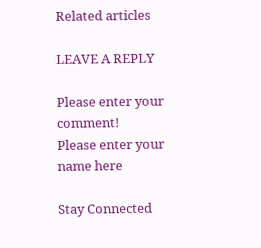Related articles

LEAVE A REPLY

Please enter your comment!
Please enter your name here

Stay Connected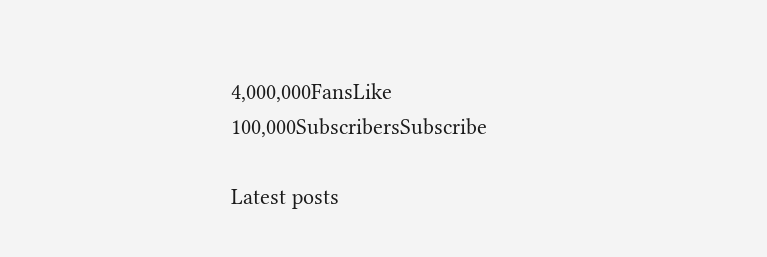4,000,000FansLike
100,000SubscribersSubscribe

Latest posts